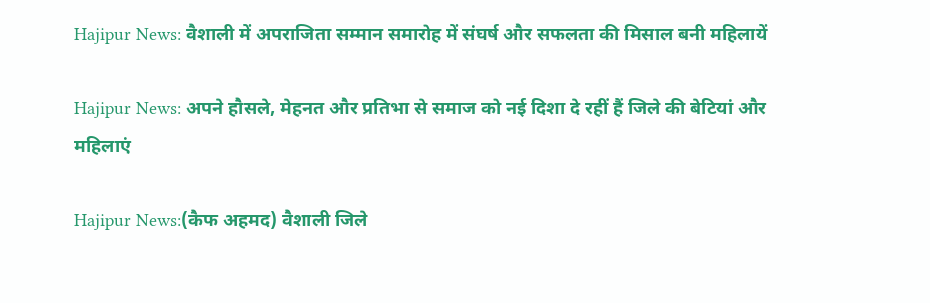Hajipur News: वैशाली में अपराजिता सम्मान समारोह में संघर्ष और सफलता की मिसाल बनी महिलायें

Hajipur News: अपने हौसले, मेहनत और प्रतिभा से समाज को नई दिशा दे रहीं हैं जिले की बेटियां और महिलाएं

Hajipur News:(कैफ अहमद) वैशाली जिले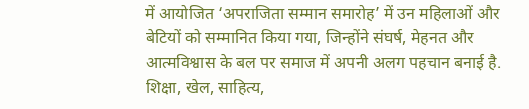में आयोजित ‘अपराजिता सम्मान समारोह’ में उन महिलाओं और बेटियों को सम्मानित किया गया, जिन्होंने संघर्ष, मेहनत और आत्मविश्वास के बल पर समाज में अपनी अलग पहचान बनाई है. शिक्षा, खेल, साहित्य,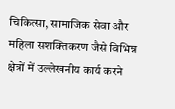चिकित्सा, सामाजिक सेवा और महिला सशक्तिकरण जैसे विभिन्न क्षेत्रों में उल्लेखनीय कार्य करने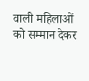वाली महिलाओं को सम्मान देकर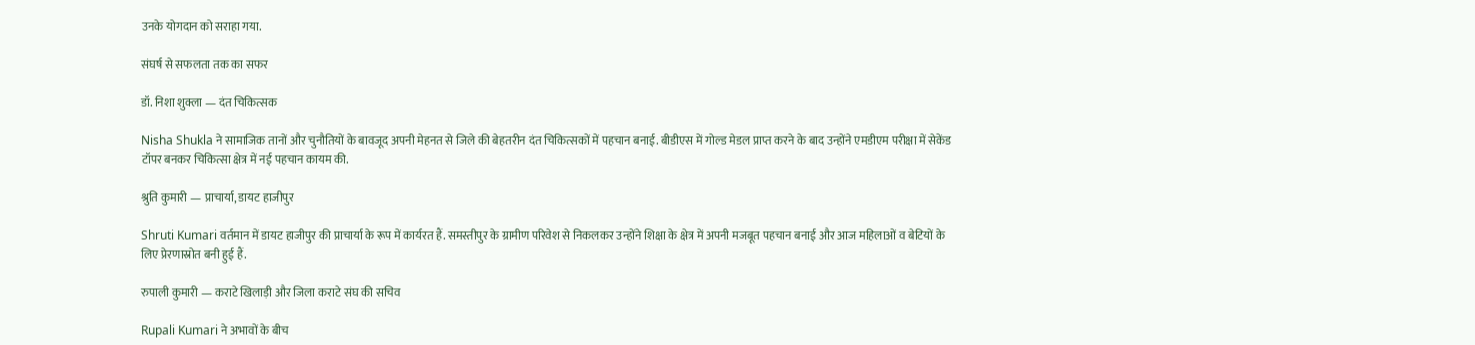उनके योगदान को सराहा गया.

संघर्ष से सफलता तक का सफर

डॉ. निशा शुक्ला — दंत चिकित्सक

Nisha Shukla ने सामाजिक तानों और चुनौतियों के बावजूद अपनी मेहनत से जिले की बेहतरीन दंत चिकित्सकों में पहचान बनाई. बीडीएस में गोल्ड मेडल प्राप्त करने के बाद उन्होंने एमडीएम परीक्षा में सेकेंड टॉपर बनकर चिकित्सा क्षेत्र में नई पहचान कायम की.

श्रुति कुमारी — प्राचार्या, डायट हाजीपुर

Shruti Kumari वर्तमान में डायट हाजीपुर की प्राचार्या के रूप में कार्यरत हैं. समस्तीपुर के ग्रामीण परिवेश से निकलकर उन्होंने शिक्षा के क्षेत्र में अपनी मजबूत पहचान बनाई और आज महिलाओं व बेटियों के लिए प्रेरणास्रोत बनी हुई हैं.

रुपाली कुमारी — कराटे खिलाड़ी और जिला कराटे संघ की सचिव

Rupali Kumari ने अभावों के बीच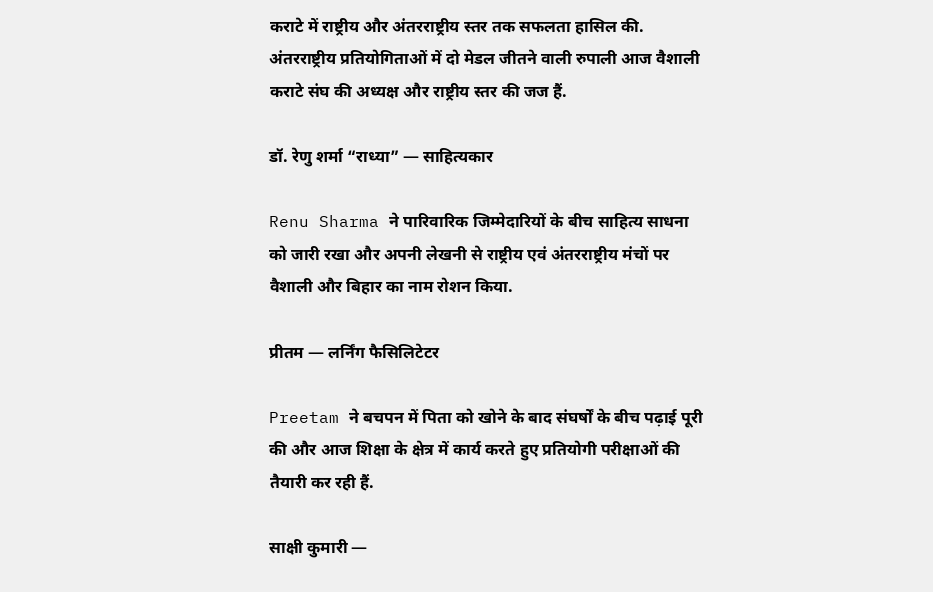कराटे में राष्ट्रीय और अंतरराष्ट्रीय स्तर तक सफलता हासिल की. अंतरराष्ट्रीय प्रतियोगिताओं में दो मेडल जीतने वाली रुपाली आज वैशाली कराटे संघ की अध्यक्ष और राष्ट्रीय स्तर की जज हैं.

डॉ. रेणु शर्मा “राध्या” — साहित्यकार

Renu Sharma ने पारिवारिक जिम्मेदारियों के बीच साहित्य साधना को जारी रखा और अपनी लेखनी से राष्ट्रीय एवं अंतरराष्ट्रीय मंचों पर वैशाली और बिहार का नाम रोशन किया.

प्रीतम — लर्निंग फैसिलिटेटर

Preetam ने बचपन में पिता को खोने के बाद संघर्षों के बीच पढ़ाई पूरी की और आज शिक्षा के क्षेत्र में कार्य करते हुए प्रतियोगी परीक्षाओं की तैयारी कर रही हैं.

साक्षी कुमारी —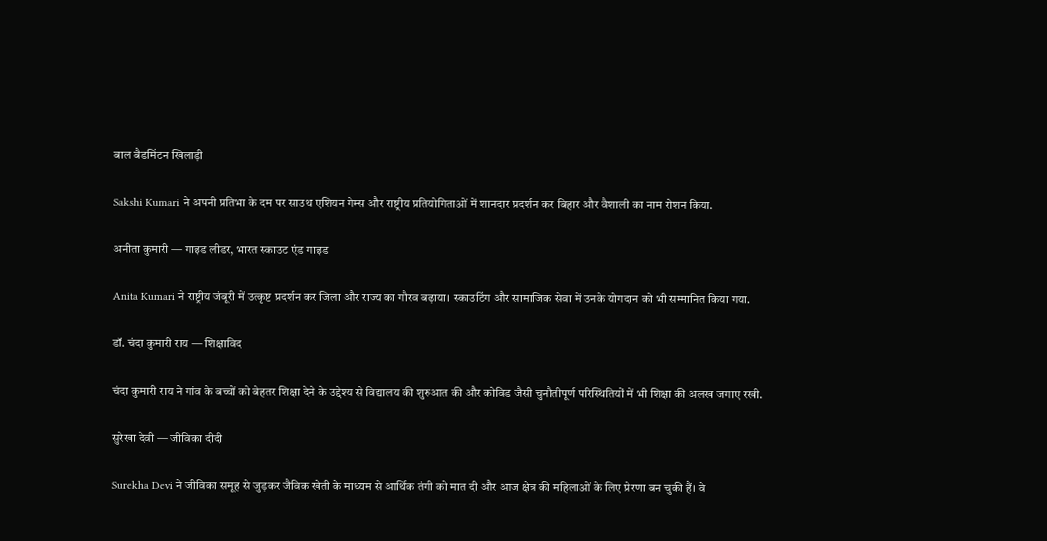बाल बैडमिंटन खिलाड़ी

Sakshi Kumari ने अपनी प्रतिभा के दम पर साउथ एशियन गेम्स और राष्ट्रीय प्रतियोगिताओं में शानदार प्रदर्शन कर बिहार और वैशाली का नाम रोशन किया.

अनीता कुमारी — गाइड लीडर, भारत स्काउट एंड गाइड

Anita Kumari ने राष्ट्रीय जंबूरी में उत्कृष्ट प्रदर्शन कर जिला और राज्य का गौरव बढ़ाया। स्काउटिंग और सामाजिक सेवा में उनके योगदान को भी सम्मानित किया गया.

डॉ. चंदा कुमारी राय — शिक्षाविद

चंदा कुमारी राय ने गांव के बच्चों को बेहतर शिक्षा देने के उद्देश्य से विद्यालय की शुरुआत की और कोविड जैसी चुनौतीपूर्ण परिस्थितियों में भी शिक्षा की अलख जगाए रखी.

सुरेखा देवी — जीविका दीदी

Surekha Devi ने जीविका समूह से जुड़कर जैविक खेती के माध्यम से आर्थिक तंगी को मात दी और आज क्षेत्र की महिलाओं के लिए प्रेरणा बन चुकी हैं। वे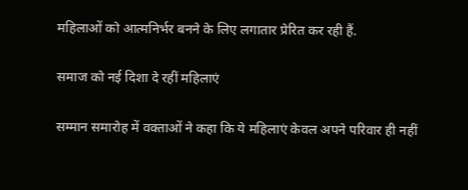महिलाओं को आत्मनिर्भर बनने के लिए लगातार प्रेरित कर रही हैं.

समाज को नई दिशा दे रहीं महिलाएं

सम्मान समारोह में वक्ताओं ने कहा कि ये महिलाएं केवल अपने परिवार ही नहीं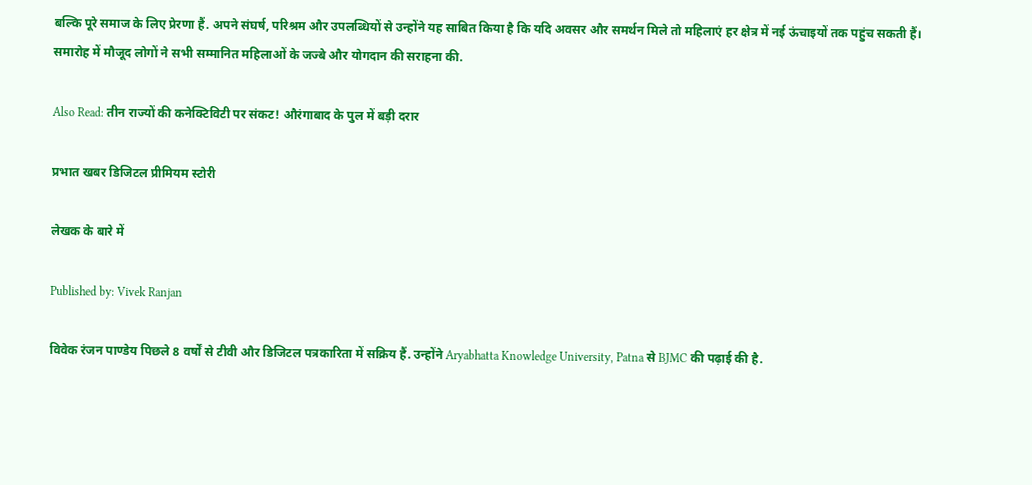बल्कि पूरे समाज के लिए प्रेरणा हैं. अपने संघर्ष, परिश्रम और उपलब्धियों से उन्होंने यह साबित किया है कि यदि अवसर और समर्थन मिले तो महिलाएं हर क्षेत्र में नई ऊंचाइयों तक पहुंच सकती हैं। समारोह में मौजूद लोगों ने सभी सम्मानित महिलाओं के जज्बे और योगदान की सराहना की.

Also Read: तीन राज्यों की कनेक्टिविटी पर संकट! औरंगाबाद के पुल में बड़ी दरार

प्रभात खबर डिजिटल प्रीमियम स्टोरी

लेखक के बारे में

Published by: Vivek Ranjan

विवेक रंजन पाण्डेय पिछले 8 वर्षों से टीवी और डिजिटल पत्रकारिता में सक्रिय हैं. उन्होंने Aryabhatta Knowledge University, Patna से BJMC की पढ़ाई की है.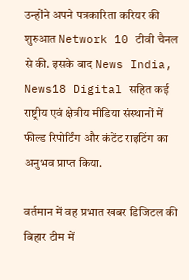उन्होंने अपने पत्रकारिता करियर की शुरुआत Network 10 टीवी चैनल से की. इसके बाद News India, News18 Digital सहित कई राष्ट्रीय एवं क्षेत्रीय मीडिया संस्थानों में फील्ड रिपोर्टिंग और कंटेंट राइटिंग का अनुभव प्राप्त किया.

वर्तमान में वह प्रभात खबर डिजिटल की बिहार टीम में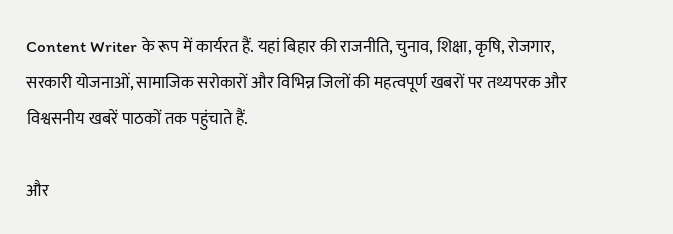Content Writer के रूप में कार्यरत हैं. यहां बिहार की राजनीति, चुनाव, शिक्षा, कृषि, रोजगार, सरकारी योजनाओं, सामाजिक सरोकारों और विभिन्न जिलों की महत्वपूर्ण खबरों पर तथ्यपरक और विश्वसनीय खबरें पाठकों तक पहुंचाते हैं.

और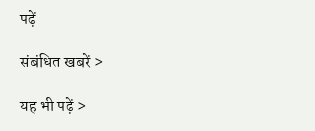पढ़ें

संबंधित खबरें >

यह भी पढ़ें >